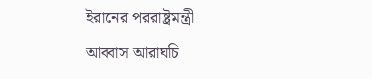ইরানের পররাষ্ট্রমন্ত্রী আব্বাস আরাঘচি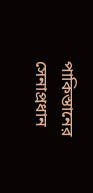পাকিস্তানের সেনাপ্রধান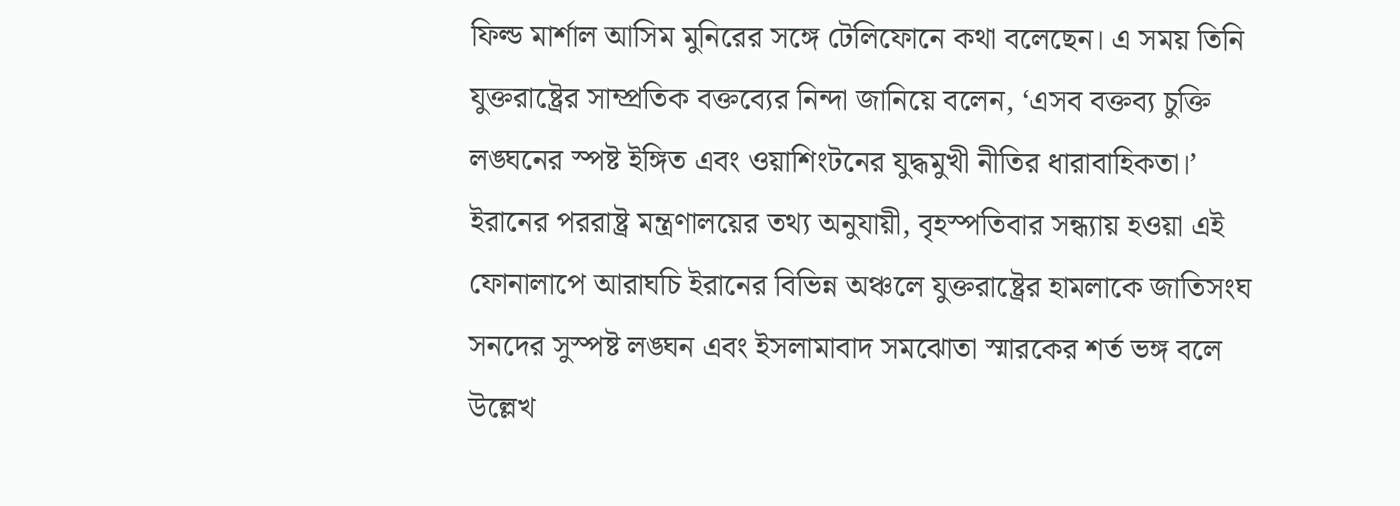ফিল্ড মার্শাল আসিম মুনিরের সঙ্গে টেলিফোনে কথা বলেছেন। এ সময় তিনি যুক্তরাষ্ট্রের সাম্প্রতিক বক্তব্যের নিন্দা জানিয়ে বলেন, ‘এসব বক্তব্য চুক্তি লঙ্ঘনের স্পষ্ট ইঙ্গিত এবং ওয়াশিংটনের যুদ্ধমুখী নীতির ধারাবাহিকতা।’
ইরানের পররাষ্ট্র মন্ত্রণালয়ের তথ্য অনুযায়ী, বৃহস্পতিবার সন্ধ্যায় হওয়া এই ফোনালাপে আরাঘচি ইরানের বিভিন্ন অঞ্চলে যুক্তরাষ্ট্রের হামলাকে জাতিসংঘ সনদের সুস্পষ্ট লঙ্ঘন এবং ইসলামাবাদ সমঝোতা স্মারকের শর্ত ভঙ্গ বলে উল্লেখ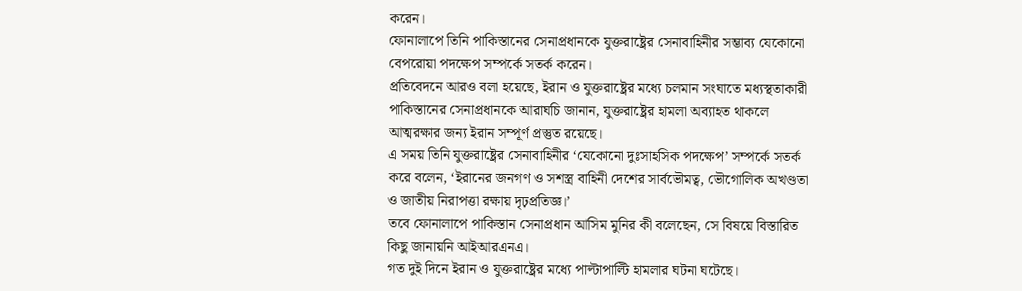করেন।
ফোনালাপে তিনি পাকিস্তানের সেনাপ্রধানকে যুক্তরাষ্ট্রের সেনাবাহিনীর সম্ভাব্য যেকোনো বেপরোয়া পদক্ষেপ সম্পর্কে সতর্ক করেন।
প্রতিবেদনে আরও বলা হয়েছে, ইরান ও যুক্তরাষ্ট্রের মধ্যে চলমান সংঘাতে মধ্যস্থতাকারী পাকিস্তানের সেনাপ্রধানকে আরাঘচি জানান, যুক্তরাষ্ট্রের হামলা অব্যাহত থাকলে আত্মরক্ষার জন্য ইরান সম্পূর্ণ প্রস্তুত রয়েছে।
এ সময় তিনি যুক্তরাষ্ট্রের সেনাবাহিনীর ‘যেকোনো দুঃসাহসিক পদক্ষেপ’ সম্পর্কে সতর্ক করে বলেন, ‘ইরানের জনগণ ও সশস্ত্র বাহিনী দেশের সার্বভৌমত্ব, ভৌগোলিক অখণ্ডতা ও জাতীয় নিরাপত্তা রক্ষায় দৃঢ়প্রতিজ্ঞ।’
তবে ফোনালাপে পাকিস্তান সেনাপ্রধান আসিম মুনির কী বলেছেন, সে বিষয়ে বিস্তারিত কিছু জানায়নি আইআরএনএ।
গত দুই দিনে ইরান ও যুক্তরাষ্ট্রের মধ্যে পাল্টাপাল্টি হামলার ঘটনা ঘটেছে।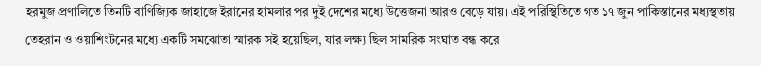হরমুজ প্রণালিতে তিনটি বাণিজ্যিক জাহাজে ইরানের হামলার পর দুই দেশের মধ্যে উত্তেজনা আরও বেড়ে যায়। এই পরিস্থিতিতে গত ১৭ জুন পাকিস্তানের মধ্যস্থতায় তেহরান ও ওয়াশিংটনের মধ্যে একটি সমঝোতা স্মারক সই হয়েছিল, যার লক্ষ্য ছিল সামরিক সংঘাত বন্ধ করে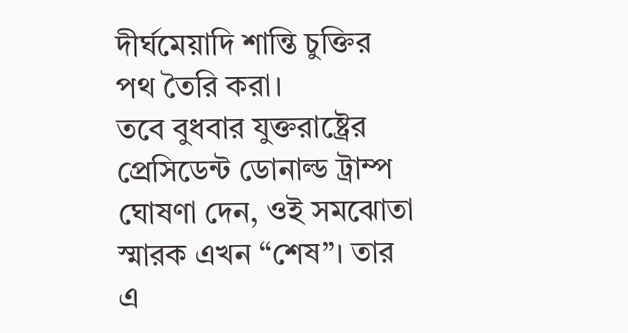দীর্ঘমেয়াদি শান্তি চুক্তির পথ তৈরি করা।
তবে বুধবার যুক্তরাষ্ট্রের প্রেসিডেন্ট ডোনাল্ড ট্রাম্প ঘোষণা দেন, ওই সমঝোতা স্মারক এখন “শেষ”। তার এ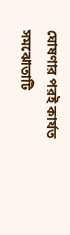ঘোষণার পরই কার্যত সমঝোতাটি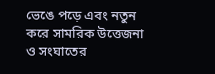ভেঙে পড়ে এবং নতুন করে সামরিক উত্তেজনা ও সংঘাতের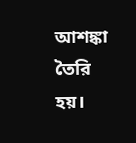আশঙ্কা তৈরি হয়।